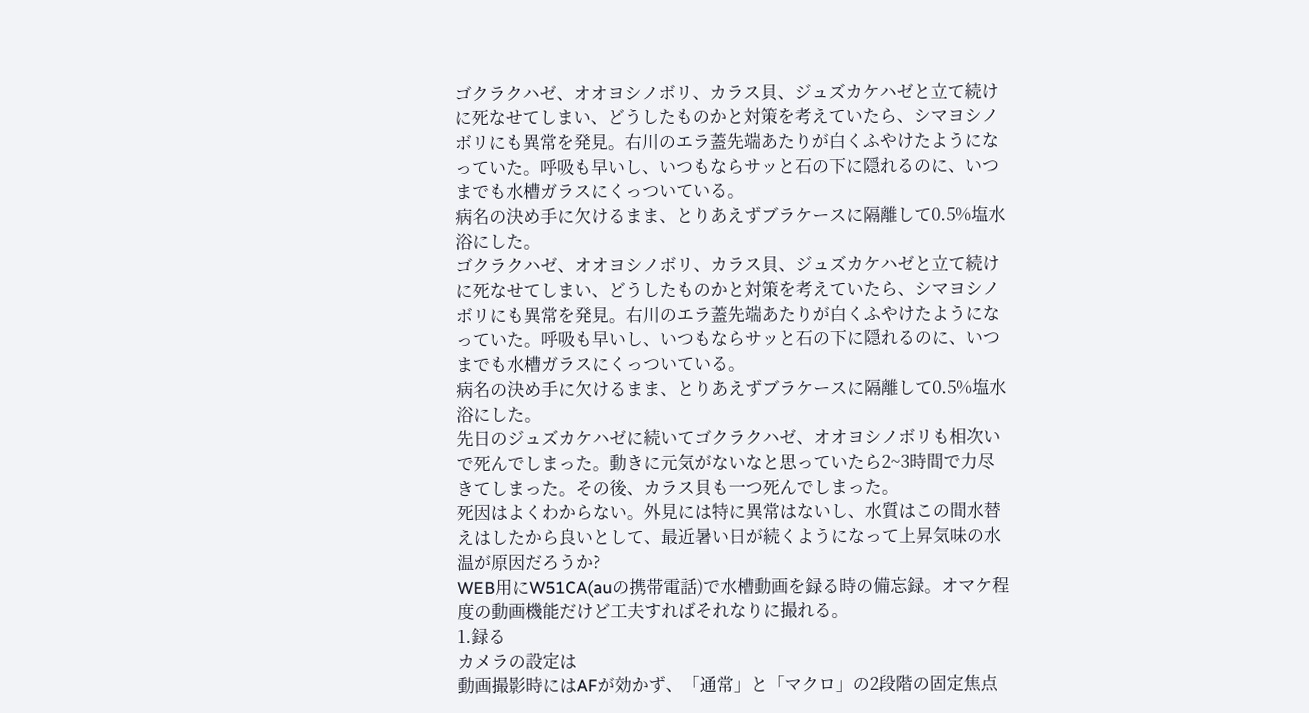ゴクラクハゼ、オオヨシノボリ、カラス貝、ジュズカケハゼと立て続けに死なせてしまい、どうしたものかと対策を考えていたら、シマヨシノボリにも異常を発見。右川のエラ蓋先端あたりが白くふやけたようになっていた。呼吸も早いし、いつもならサッと石の下に隠れるのに、いつまでも水槽ガラスにくっついている。
病名の決め手に欠けるまま、とりあえずブラケースに隔離して0.5%塩水浴にした。
ゴクラクハゼ、オオヨシノボリ、カラス貝、ジュズカケハゼと立て続けに死なせてしまい、どうしたものかと対策を考えていたら、シマヨシノボリにも異常を発見。右川のエラ蓋先端あたりが白くふやけたようになっていた。呼吸も早いし、いつもならサッと石の下に隠れるのに、いつまでも水槽ガラスにくっついている。
病名の決め手に欠けるまま、とりあえずブラケースに隔離して0.5%塩水浴にした。
先日のジュズカケハゼに続いてゴクラクハゼ、オオヨシノボリも相次いで死んでしまった。動きに元気がないなと思っていたら2~3時間で力尽きてしまった。その後、カラス貝も一つ死んでしまった。
死因はよくわからない。外見には特に異常はないし、水質はこの間水替えはしたから良いとして、最近暑い日が続くようになって上昇気味の水温が原因だろうか?
WEB用にW51CA(auの携帯電話)で水槽動画を録る時の備忘録。オマケ程度の動画機能だけど工夫すればそれなりに撮れる。
1.録る
カメラの設定は
動画撮影時にはAFが効かず、「通常」と「マクロ」の2段階の固定焦点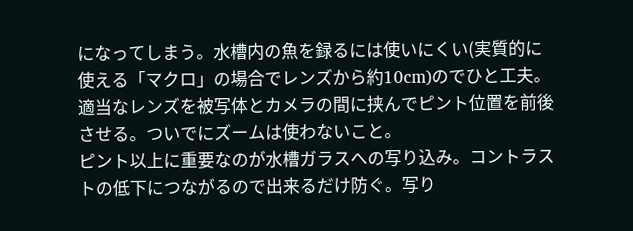になってしまう。水槽内の魚を録るには使いにくい(実質的に使える「マクロ」の場合でレンズから約10cm)のでひと工夫。適当なレンズを被写体とカメラの間に挟んでピント位置を前後させる。ついでにズームは使わないこと。
ピント以上に重要なのが水槽ガラスへの写り込み。コントラストの低下につながるので出来るだけ防ぐ。写り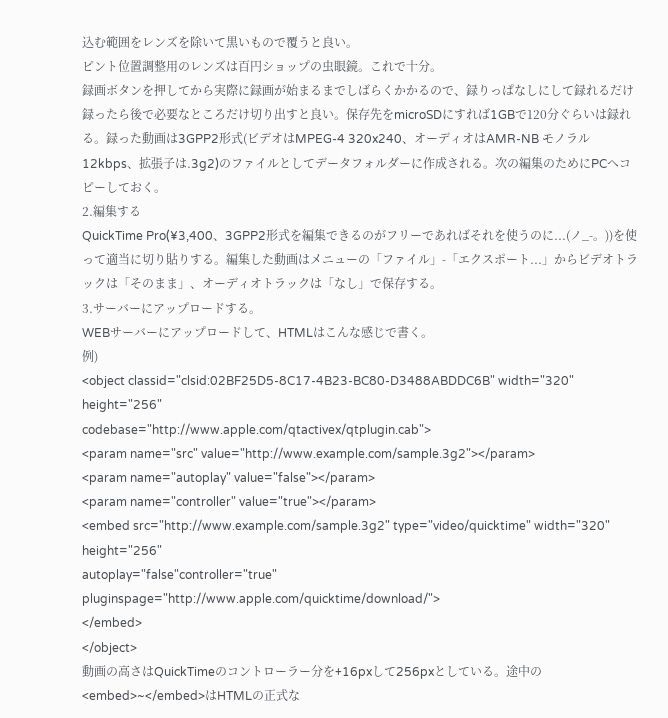込む範囲をレンズを除いて黒いもので覆うと良い。
ピント位置調整用のレンズは百円ショップの虫眼鏡。これで十分。
録画ボタンを押してから実際に録画が始まるまでしばらくかかるので、録りっぱなしにして録れるだけ録ったら後で必要なところだけ切り出すと良い。保存先をmicroSDにすれば1GBで120分ぐらいは録れる。録った動画は3GPP2形式(ビデオはMPEG-4 320x240、オーディオはAMR-NB モノラル12kbps、拡張子は.3g2)のファイルとしてデータフォルダーに作成される。次の編集のためにPCへコピーしておく。
2.編集する
QuickTime Pro(¥3,400、3GPP2形式を編集できるのがフリーであればそれを使うのに...(ノ_-。))を使って適当に切り貼りする。編集した動画はメニューの「ファイル」-「エクスポート...」からビデオトラックは「そのまま」、オーディオトラックは「なし」で保存する。
3.サーバーにアップロードする。
WEBサーバーにアップロードして、HTMLはこんな感じで書く。
例)
<object classid="clsid:02BF25D5-8C17-4B23-BC80-D3488ABDDC6B" width="320" height="256"
codebase="http://www.apple.com/qtactivex/qtplugin.cab">
<param name="src" value="http://www.example.com/sample.3g2"></param>
<param name="autoplay" value="false"></param>
<param name="controller" value="true"></param>
<embed src="http://www.example.com/sample.3g2" type="video/quicktime" width="320" height="256"
autoplay="false"controller="true"
pluginspage="http://www.apple.com/quicktime/download/">
</embed>
</object>
動画の高さはQuickTimeのコントローラー分を+16pxして256pxとしている。途中の<embed>~</embed>はHTMLの正式な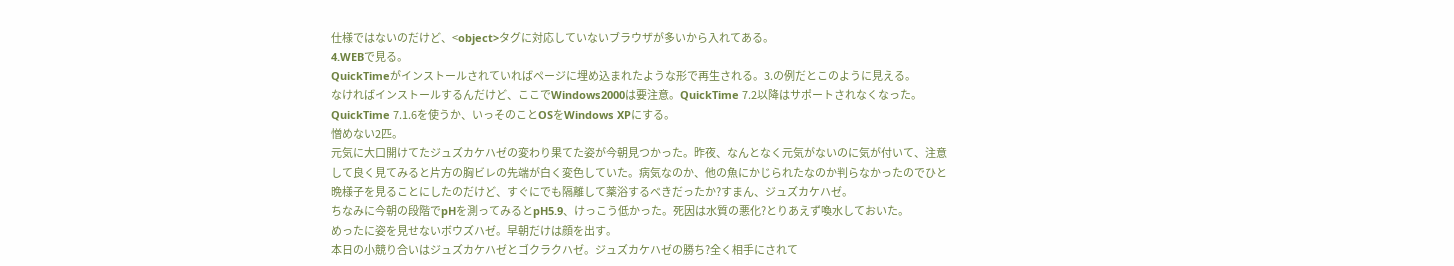仕様ではないのだけど、<object>タグに対応していないブラウザが多いから入れてある。
4.WEBで見る。
QuickTimeがインストールされていればページに埋め込まれたような形で再生される。3.の例だとこのように見える。
なければインストールするんだけど、ここでWindows2000は要注意。QuickTime 7.2以降はサポートされなくなった。QuickTime 7.1.6を使うか、いっそのことOSをWindows XPにする。
憎めない2匹。
元気に大口開けてたジュズカケハゼの変わり果てた姿が今朝見つかった。昨夜、なんとなく元気がないのに気が付いて、注意して良く見てみると片方の胸ビレの先端が白く変色していた。病気なのか、他の魚にかじられたなのか判らなかったのでひと晩様子を見ることにしたのだけど、すぐにでも隔離して薬浴するべきだったか?すまん、ジュズカケハゼ。
ちなみに今朝の段階でpHを測ってみるとpH5.9、けっこう低かった。死因は水質の悪化?とりあえず喚水しておいた。
めったに姿を見せないボウズハゼ。早朝だけは顔を出す。
本日の小競り合いはジュズカケハゼとゴクラクハゼ。ジュズカケハゼの勝ち?全く相手にされて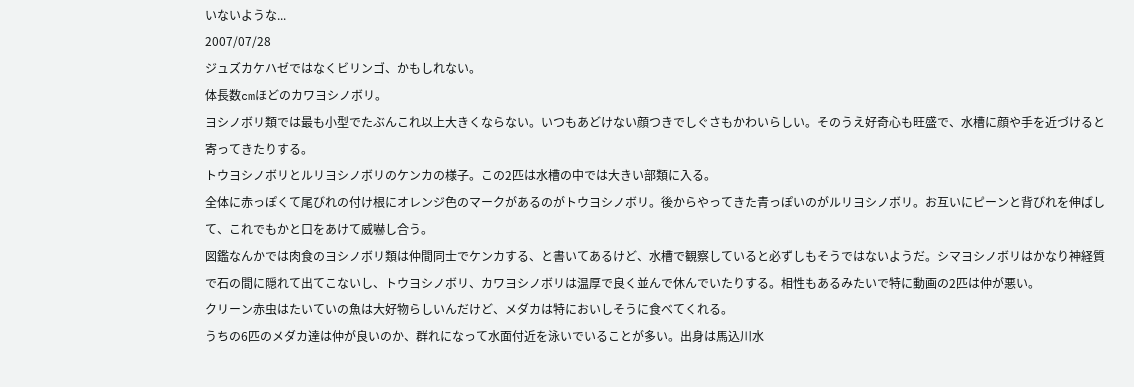いないような...
2007/07/28
ジュズカケハゼではなくビリンゴ、かもしれない。
体長数cmほどのカワヨシノボリ。
ヨシノボリ類では最も小型でたぶんこれ以上大きくならない。いつもあどけない顔つきでしぐさもかわいらしい。そのうえ好奇心も旺盛で、水槽に顔や手を近づけると寄ってきたりする。
トウヨシノボリとルリヨシノボリのケンカの様子。この2匹は水槽の中では大きい部類に入る。
全体に赤っぽくて尾びれの付け根にオレンジ色のマークがあるのがトウヨシノボリ。後からやってきた青っぽいのがルリヨシノボリ。お互いにピーンと背びれを伸ばして、これでもかと口をあけて威嚇し合う。
図鑑なんかでは肉食のヨシノボリ類は仲間同士でケンカする、と書いてあるけど、水槽で観察していると必ずしもそうではないようだ。シマヨシノボリはかなり神経質で石の間に隠れて出てこないし、トウヨシノボリ、カワヨシノボリは温厚で良く並んで休んでいたりする。相性もあるみたいで特に動画の2匹は仲が悪い。
クリーン赤虫はたいていの魚は大好物らしいんだけど、メダカは特においしそうに食べてくれる。
うちの6匹のメダカ達は仲が良いのか、群れになって水面付近を泳いでいることが多い。出身は馬込川水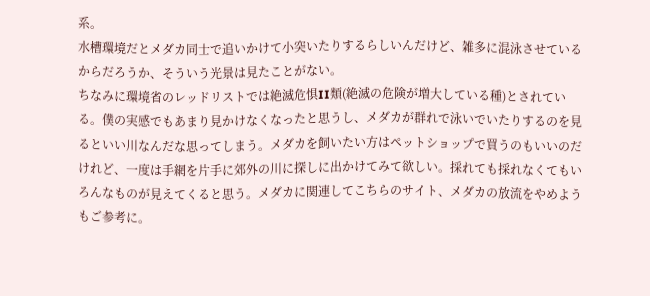系。
水槽環境だとメダカ同士で追いかけて小突いたりするらしいんだけど、雑多に混泳させているからだろうか、そういう光景は見たことがない。
ちなみに環境省のレッドリストでは絶滅危惧II類(絶滅の危険が増大している種)とされている。僕の実感でもあまり見かけなくなったと思うし、メダカが群れで泳いでいたりするのを見るといい川なんだな思ってしまう。メダカを飼いたい方はペットショップで買うのもいいのだけれど、一度は手網を片手に郊外の川に探しに出かけてみて欲しい。採れても採れなくてもいろんなものが見えてくると思う。メダカに関連してこちらのサイト、メダカの放流をやめようもご参考に。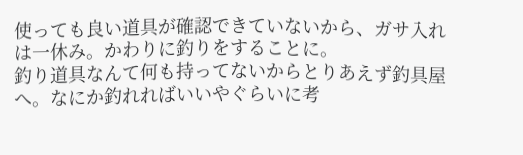使っても良い道具が確認できていないから、ガサ入れは一休み。かわりに釣りをすることに。
釣り道具なんて何も持ってないからとりあえず釣具屋へ。なにか釣れればいいやぐらいに考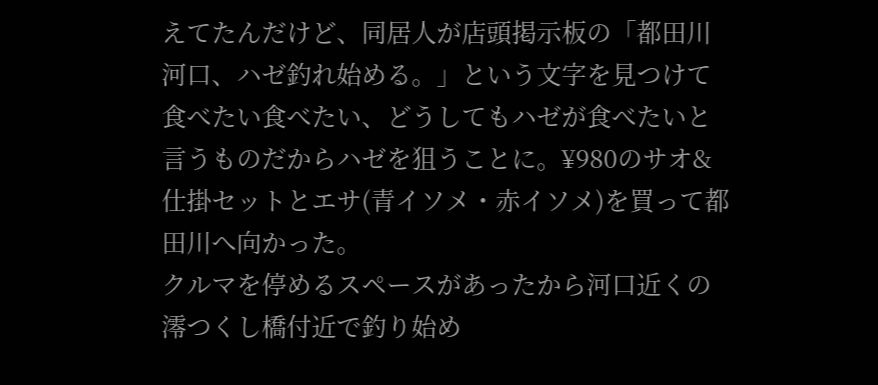えてたんだけど、同居人が店頭掲示板の「都田川河口、ハゼ釣れ始める。」という文字を見つけて食べたい食べたい、どうしてもハゼが食べたいと言うものだからハゼを狙うことに。¥980のサオ&仕掛セットとエサ(青イソメ・赤イソメ)を買って都田川へ向かった。
クルマを停めるスペースがあったから河口近くの澪つくし橋付近で釣り始め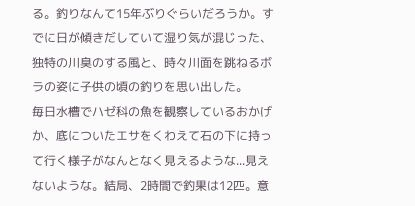る。釣りなんて15年ぶりぐらいだろうか。すでに日が傾きだしていて湿り気が混じった、独特の川臭のする風と、時々川面を跳ねるボラの姿に子供の頃の釣りを思い出した。
毎日水槽でハゼ科の魚を観察しているおかげか、底についたエサをくわえて石の下に持って行く様子がなんとなく見えるような...見えないような。結局、2時間で釣果は12匹。意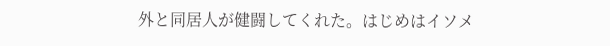外と同居人が健闘してくれた。はじめはイソメ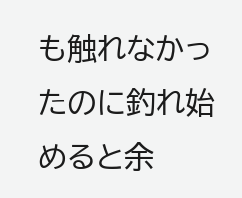も触れなかったのに釣れ始めると余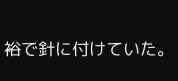裕で針に付けていた。